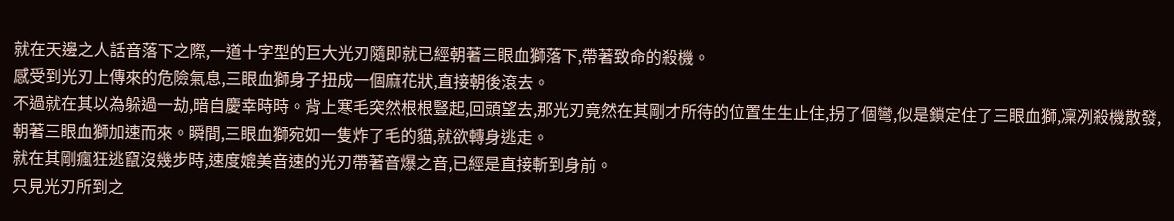就在天邊之人話音落下之際,一道十字型的巨大光刃隨即就已經朝著三眼血獅落下,帶著致命的殺機。
感受到光刃上傳來的危險氣息,三眼血獅身子扭成一個麻花狀,直接朝後滾去。
不過就在其以為躲過一劫,暗自慶幸時時。背上寒毛突然根根豎起,回頭望去,那光刃竟然在其剛才所待的位置生生止住,拐了個彎,似是鎖定住了三眼血獅,凜冽殺機散發,朝著三眼血獅加速而來。瞬間,三眼血獅宛如一隻炸了毛的貓,就欲轉身逃走。
就在其剛瘋狂逃竄沒幾步時,速度媲美音速的光刃帶著音爆之音,已經是直接斬到身前。
只見光刃所到之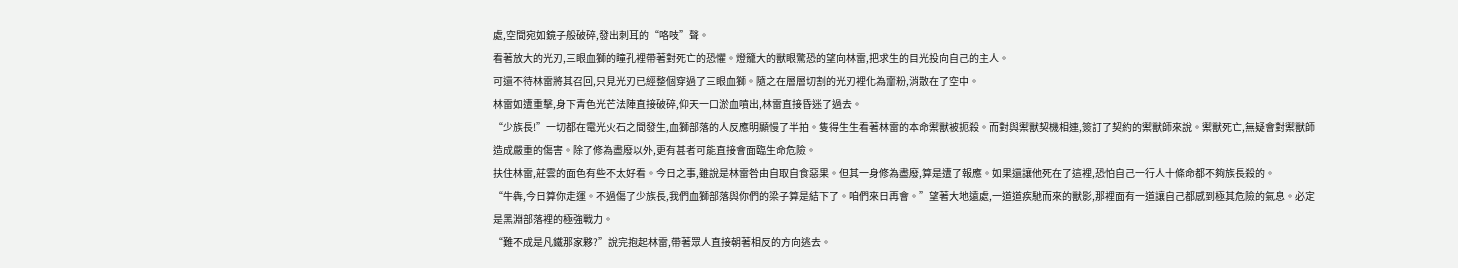處,空間宛如鏡子般破碎,發出刺耳的“咯吱”聲。
看著放大的光刃,三眼血獅的瞳孔裡帶著對死亡的恐懼。燈籠大的獸眼驚恐的望向林雷,把求生的目光投向自己的主人。
可還不待林雷將其召回,只見光刃已經整個穿過了三眼血獅。隨之在層層切割的光刃裡化為齏粉,消散在了空中。
林雷如遭重擊,身下青色光芒法陣直接破碎,仰天一口淤血噴出,林雷直接昏迷了過去。
“少族長!”一切都在電光火石之間發生,血獅部落的人反應明顯慢了半拍。隻得生生看著林雷的本命禦獸被扼殺。而對與禦獸契機相連,簽訂了契約的禦獸師來說。禦獸死亡,無疑會對禦獸師造成嚴重的傷害。除了修為盡廢以外,更有甚者可能直接會面臨生命危險。
扶住林雷,莊雲的面色有些不太好看。今日之事,雖說是林雷咎由自取自食惡果。但其一身修為盡廢,算是遭了報應。如果還讓他死在了這裡,恐怕自己一行人十條命都不夠族長殺的。
“牛犇,今日算你走運。不過傷了少族長,我們血獅部落與你們的梁子算是結下了。咱們來日再會。”望著大地遠處,一道道疾馳而來的獸影,那裡面有一道讓自己都感到極其危險的氣息。必定是黑淵部落裡的極強戰力。
“難不成是凡鐵那家夥?”說完抱起林雷,帶著眾人直接朝著相反的方向逃去。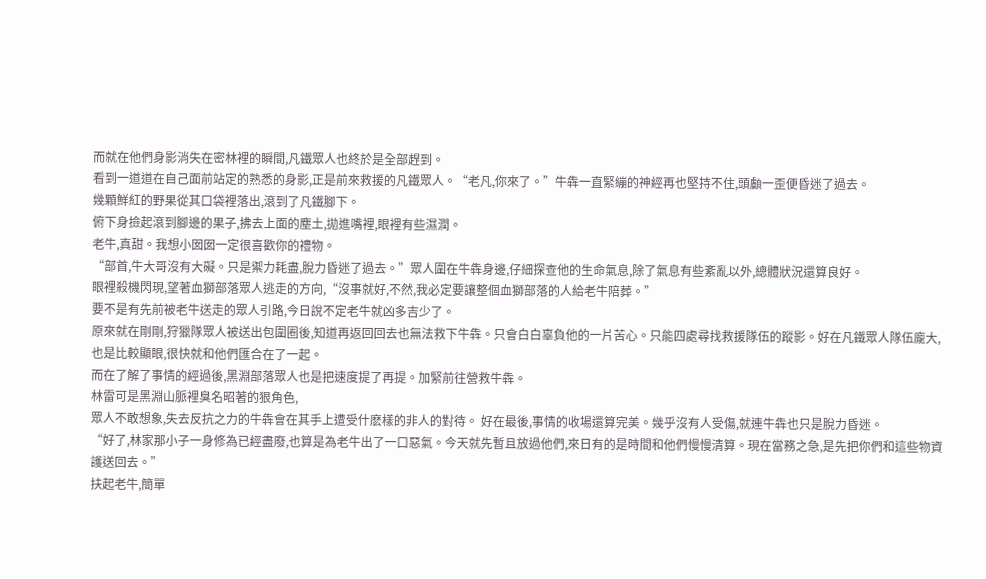而就在他們身影消失在密林裡的瞬間,凡鐵眾人也終於是全部趕到。
看到一道道在自己面前站定的熟悉的身影,正是前來救援的凡鐵眾人。“老凡,你來了。”牛犇一直緊繃的神經再也堅持不住,頭顱一歪便昏迷了過去。
幾顆鮮紅的野果從其口袋裡落出,滾到了凡鐵腳下。
俯下身撿起滾到腳邊的果子,拂去上面的塵土,拋進嘴裡,眼裡有些濕潤。
老牛,真甜。我想小囡囡一定很喜歡你的禮物。
“部首,牛大哥沒有大礙。只是禦力耗盡,脫力昏迷了過去。”眾人圍在牛犇身邊,仔細探查他的生命氣息,除了氣息有些紊亂以外,總體狀況還算良好。
眼裡殺機閃現,望著血獅部落眾人逃走的方向,“沒事就好,不然,我必定要讓整個血獅部落的人給老牛陪葬。”
要不是有先前被老牛送走的眾人引路,今日說不定老牛就凶多吉少了。
原來就在剛剛,狩獵隊眾人被送出包圍圈後,知道再返回回去也無法救下牛犇。只會白白辜負他的一片苦心。只能四處尋找救援隊伍的蹤影。好在凡鐵眾人隊伍龐大,也是比較顯眼,很快就和他們匯合在了一起。
而在了解了事情的經過後,黑淵部落眾人也是把速度提了再提。加緊前往營救牛犇。
林雷可是黑淵山脈裡臭名昭著的狠角色,
眾人不敢想象,失去反抗之力的牛犇會在其手上遭受什麽樣的非人的對待。 好在最後,事情的收場還算完美。幾乎沒有人受傷,就連牛犇也只是脫力昏迷。
“好了,林家那小子一身修為已經盡廢,也算是為老牛出了一口惡氣。今天就先暫且放過他們,來日有的是時間和他們慢慢清算。現在當務之急,是先把你們和這些物資護送回去。”
扶起老牛,簡單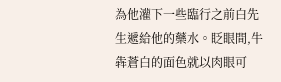為他灌下一些臨行之前白先生遞給他的藥水。眨眼間,牛犇蒼白的面色就以肉眼可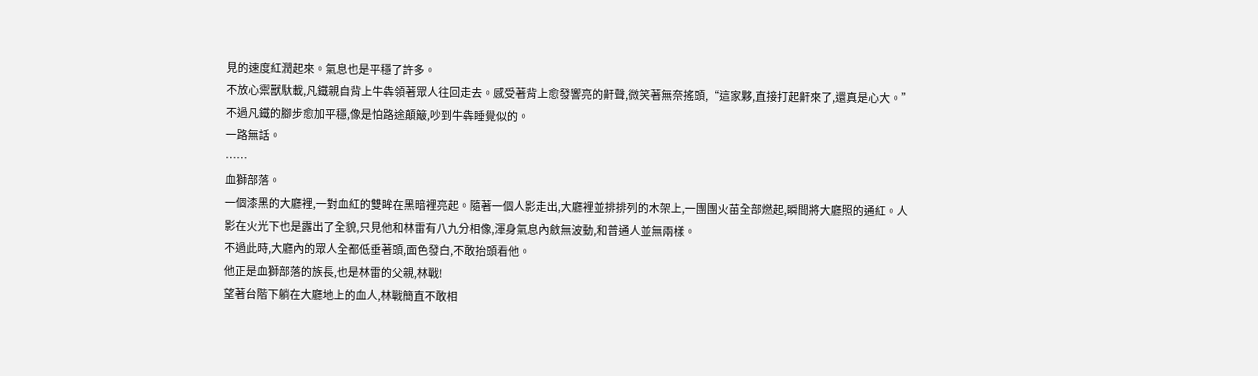見的速度紅潤起來。氣息也是平穩了許多。
不放心禦獸馱載,凡鐵親自背上牛犇領著眾人往回走去。感受著背上愈發響亮的鼾聲,微笑著無奈搖頭,“這家夥,直接打起鼾來了,還真是心大。”不過凡鐵的腳步愈加平穩,像是怕路途顛簸,吵到牛犇睡覺似的。
一路無話。
……
血獅部落。
一個漆黑的大廳裡,一對血紅的雙眸在黑暗裡亮起。隨著一個人影走出,大廳裡並排排列的木架上,一團團火苗全部燃起,瞬間將大廳照的通紅。人影在火光下也是露出了全貌,只見他和林雷有八九分相像,渾身氣息內斂無波動,和普通人並無兩樣。
不過此時,大廳內的眾人全都低垂著頭,面色發白,不敢抬頭看他。
他正是血獅部落的族長,也是林雷的父親,林戰!
望著台階下躺在大廳地上的血人,林戰簡直不敢相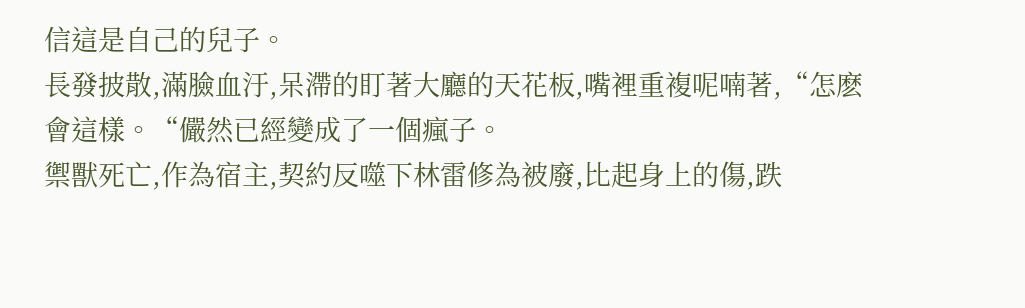信這是自己的兒子。
長發披散,滿臉血汙,呆滯的盯著大廳的天花板,嘴裡重複呢喃著,“怎麽會這樣。“儼然已經變成了一個瘋子。
禦獸死亡,作為宿主,契約反噬下林雷修為被廢,比起身上的傷,跌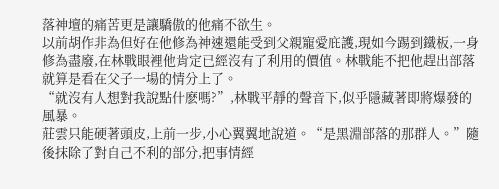落神壇的痛苦更是讓驕傲的他痛不欲生。
以前胡作非為但好在他修為神速還能受到父親寵愛庇護,現如今踢到鐵板,一身修為盡廢,在林戰眼裡他肯定已經沒有了利用的價值。林戰能不把他趕出部落就算是看在父子一場的情分上了。
“就沒有人想對我說點什麽嗎?”,林戰平靜的聲音下,似乎隱藏著即將爆發的風暴。
莊雲只能硬著頭皮,上前一步,小心翼翼地說道。“是黑淵部落的那群人。”隨後抹除了對自己不利的部分,把事情經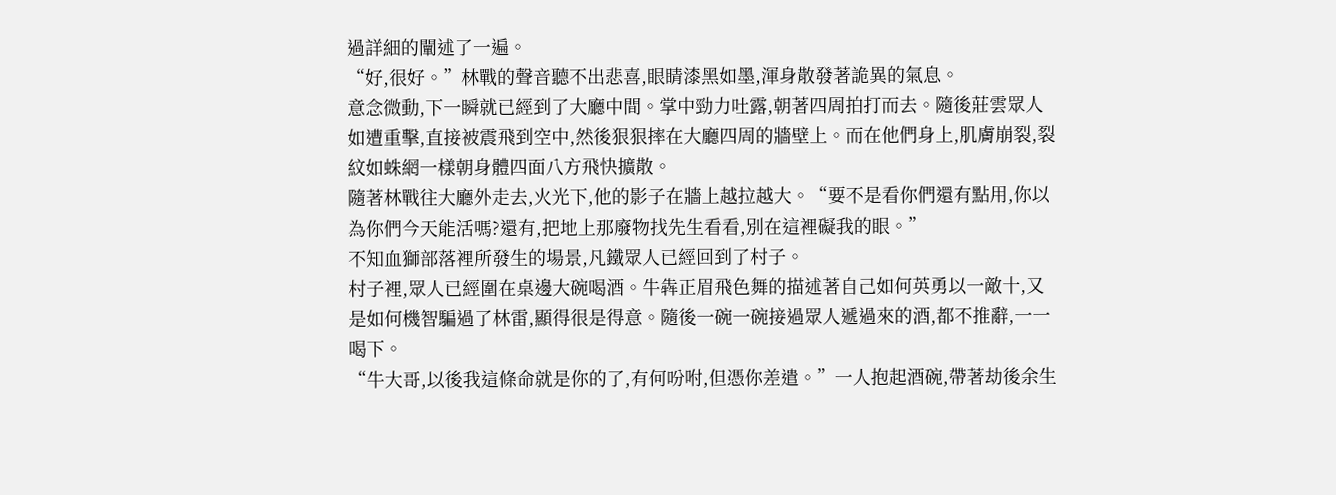過詳細的闡述了一遍。
“好,很好。”林戰的聲音聽不出悲喜,眼睛漆黑如墨,渾身散發著詭異的氣息。
意念微動,下一瞬就已經到了大廳中間。掌中勁力吐露,朝著四周拍打而去。隨後莊雲眾人如遭重擊,直接被震飛到空中,然後狠狠摔在大廳四周的牆壁上。而在他們身上,肌膚崩裂,裂紋如蛛網一樣朝身體四面八方飛快擴散。
隨著林戰往大廳外走去,火光下,他的影子在牆上越拉越大。“要不是看你們還有點用,你以為你們今天能活嗎?還有,把地上那廢物找先生看看,別在這裡礙我的眼。”
不知血獅部落裡所發生的場景,凡鐵眾人已經回到了村子。
村子裡,眾人已經圍在桌邊大碗喝酒。牛犇正眉飛色舞的描述著自己如何英勇以一敵十,又是如何機智騙過了林雷,顯得很是得意。隨後一碗一碗接過眾人遞過來的酒,都不推辭,一一喝下。
“牛大哥,以後我這條命就是你的了,有何吩咐,但憑你差遣。”一人抱起酒碗,帶著劫後余生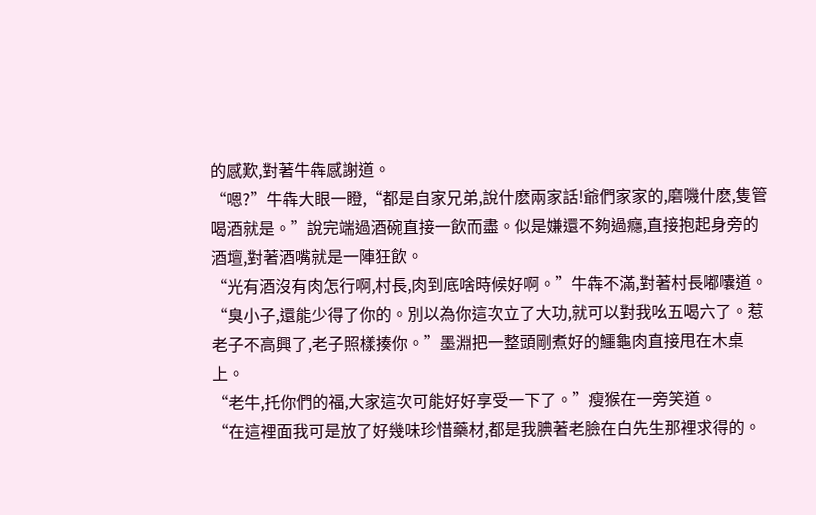的感歎,對著牛犇感謝道。
“嗯?”牛犇大眼一瞪,“都是自家兄弟,說什麽兩家話!爺們家家的,磨嘰什麽,隻管喝酒就是。”說完端過酒碗直接一飲而盡。似是嫌還不夠過癮,直接抱起身旁的酒壇,對著酒嘴就是一陣狂飲。
“光有酒沒有肉怎行啊,村長,肉到底啥時候好啊。”牛犇不滿,對著村長嘟囔道。
“臭小子,還能少得了你的。別以為你這次立了大功,就可以對我吆五喝六了。惹老子不高興了,老子照樣揍你。”墨淵把一整頭剛煮好的鱷龜肉直接甩在木桌上。
“老牛,托你們的福,大家這次可能好好享受一下了。”瘦猴在一旁笑道。
“在這裡面我可是放了好幾味珍惜藥材,都是我腆著老臉在白先生那裡求得的。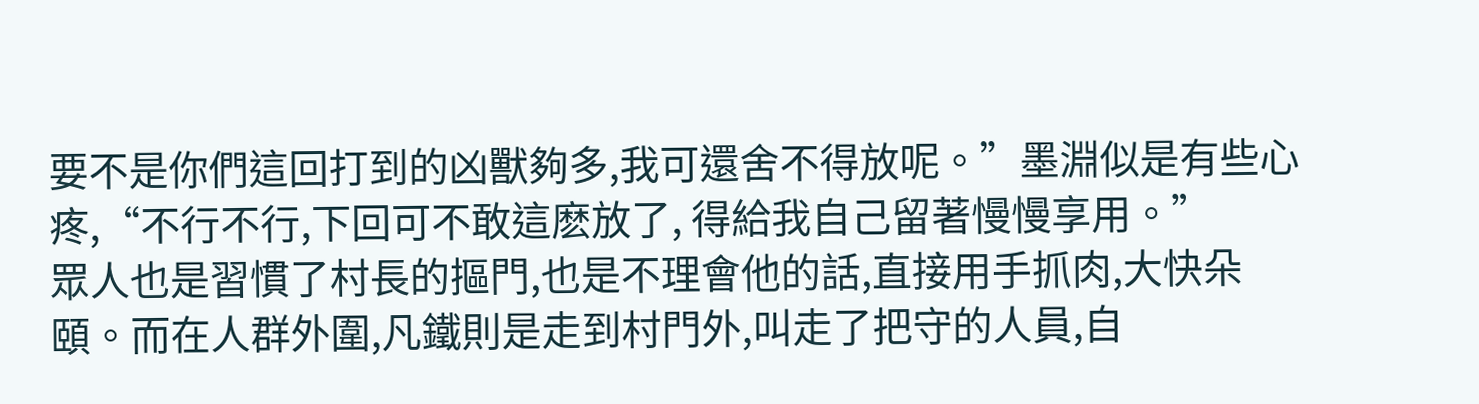要不是你們這回打到的凶獸夠多,我可還舍不得放呢。”墨淵似是有些心疼,“不行不行,下回可不敢這麽放了, 得給我自己留著慢慢享用。”
眾人也是習慣了村長的摳門,也是不理會他的話,直接用手抓肉,大快朵頤。而在人群外圍,凡鐵則是走到村門外,叫走了把守的人員,自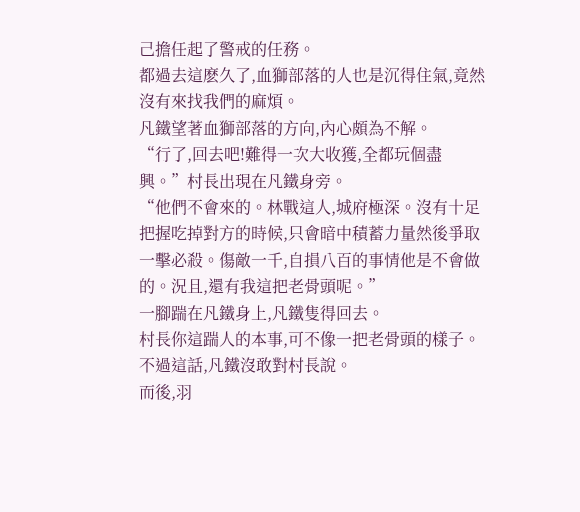己擔任起了警戒的任務。
都過去這麽久了,血獅部落的人也是沉得住氣,竟然沒有來找我們的麻煩。
凡鐵望著血獅部落的方向,內心頗為不解。
“行了,回去吧!難得一次大收獲,全都玩個盡興。”村長出現在凡鐵身旁。
“他們不會來的。林戰這人,城府極深。沒有十足把握吃掉對方的時候,只會暗中積蓄力量然後爭取一擊必殺。傷敵一千,自損八百的事情他是不會做的。況且,還有我這把老骨頭呢。”
一腳踹在凡鐵身上,凡鐵隻得回去。
村長你這踹人的本事,可不像一把老骨頭的樣子。
不過這話,凡鐵沒敢對村長說。
而後,羽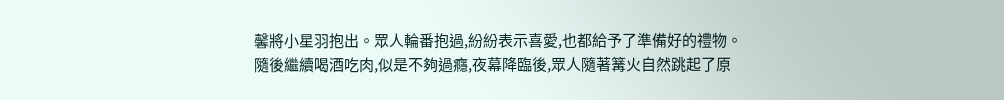馨將小星羽抱出。眾人輪番抱過,紛紛表示喜愛,也都給予了準備好的禮物。
隨後繼續喝酒吃肉,似是不夠過癮,夜幕降臨後,眾人隨著篝火自然跳起了原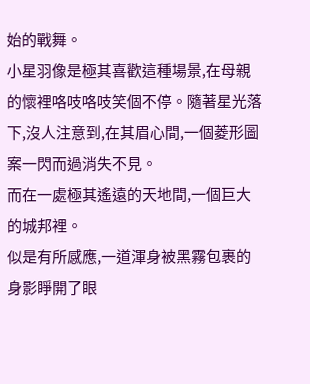始的戰舞。
小星羽像是極其喜歡這種場景,在母親的懷裡咯吱咯吱笑個不停。隨著星光落下,沒人注意到,在其眉心間,一個菱形圖案一閃而過消失不見。
而在一處極其遙遠的天地間,一個巨大的城邦裡。
似是有所感應,一道渾身被黑霧包裹的身影睜開了眼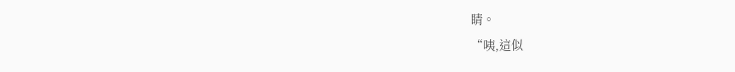睛。
“咦,這似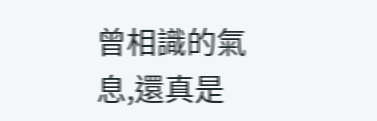曾相識的氣息,還真是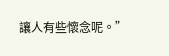讓人有些懷念呢。”